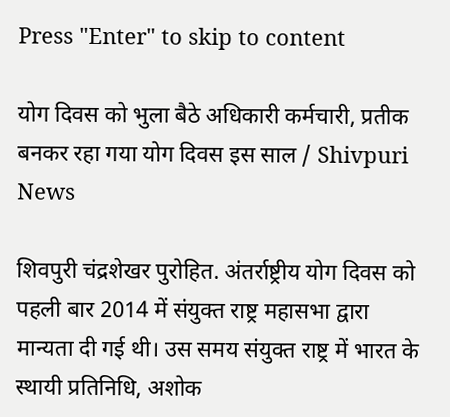Press "Enter" to skip to content

योग दिवस को भुला बैठे अधिकारी कर्मचारी, प्रतीक बनकर रहा गया योग दिवस इस साल / Shivpuri News

शिवपुरी चंद्रशेखर पुरोहित. अंतर्राष्ट्रीय योग दिवस को पहली बार 2014 में संयुक्त राष्ट्र महासभा द्वारा मान्यता दी गई थी। उस समय संयुक्त राष्ट्र में भारत के स्थायी प्रतिनिधि, अशोक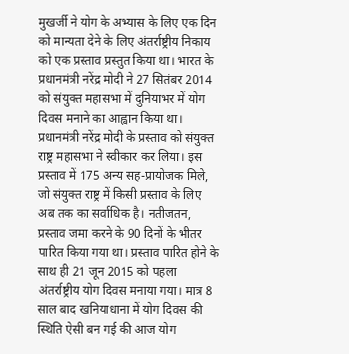मुखर्जी ने योग के अभ्यास के लिए एक दिन को मान्यता देने के लिए अंतर्राष्ट्रीय निकाय को एक प्रस्ताव प्रस्तुत किया था। भारत के प्रधानमंत्री नरेंद्र मोदी ने 27 सितंबर 2014 को संयुक्त महासभा में दुनियाभर में योग दिवस मनाने का आह्वान किया था। प्रधानमंत्री नरेंद्र मोदी के प्रस्ताव को संयुक्त राष्ट्र महासभा ने स्वीकार कर लिया। इस प्रस्ताव में 175 अन्य सह-प्रायोजक मिले, जो संयुक्त राष्ट्र में किसी प्रस्ताव के लिए अब तक का सर्वाधिक है। नतीजतन, प्रस्ताव जमा करने के 90 दिनों के भीतर पारित किया गया था। प्रस्ताव पारित होने के साथ ही 21 जून 2015 को पहला अंतर्राष्ट्रीय योग दिवस मनाया गया। मात्र 8 साल बाद खनियाधाना में योग दिवस की स्थिति ऐसी बन गई की आज योग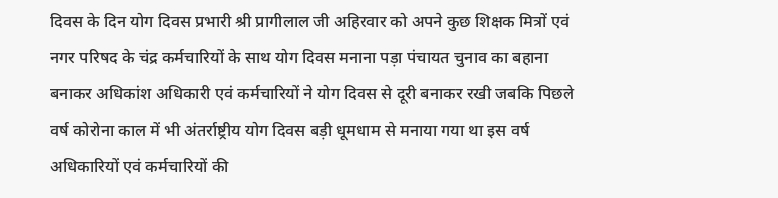दिवस के दिन योग दिवस प्रभारी श्री प्रागीलाल जी अहिरवार को अपने कुछ शिक्षक मित्रों एवं नगर परिषद के चंद्र कर्मचारियों के साथ योग दिवस मनाना पड़ा पंचायत चुनाव का बहाना बनाकर अधिकांश अधिकारी एवं कर्मचारियों ने योग दिवस से दूरी बनाकर रखी जबकि पिछले वर्ष कोरोना काल में भी अंतर्राष्ट्रीय योग दिवस बड़ी धूमधाम से मनाया गया था इस वर्ष अधिकारियों एवं कर्मचारियों की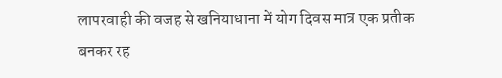लापरवाही की वजह से खनियाधाना में योग दिवस मात्र एक प्रतीक बनकर रह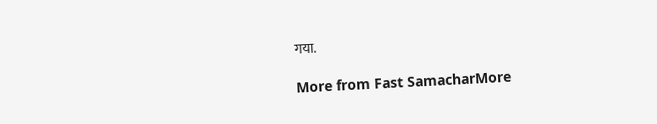गया.

More from Fast SamacharMore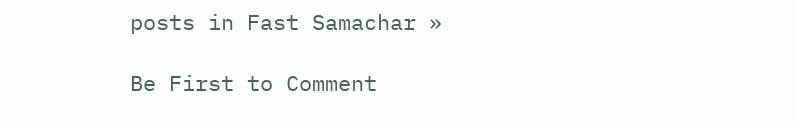posts in Fast Samachar »

Be First to Comment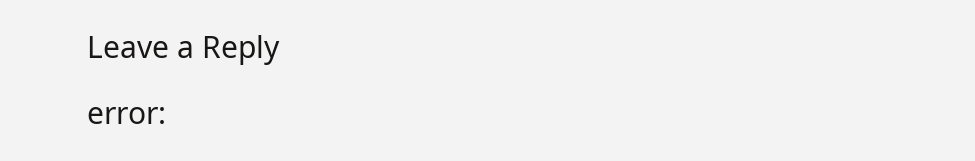Leave a Reply

error: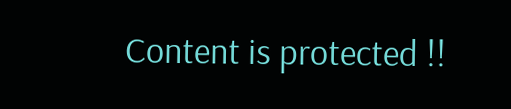Content is protected !!